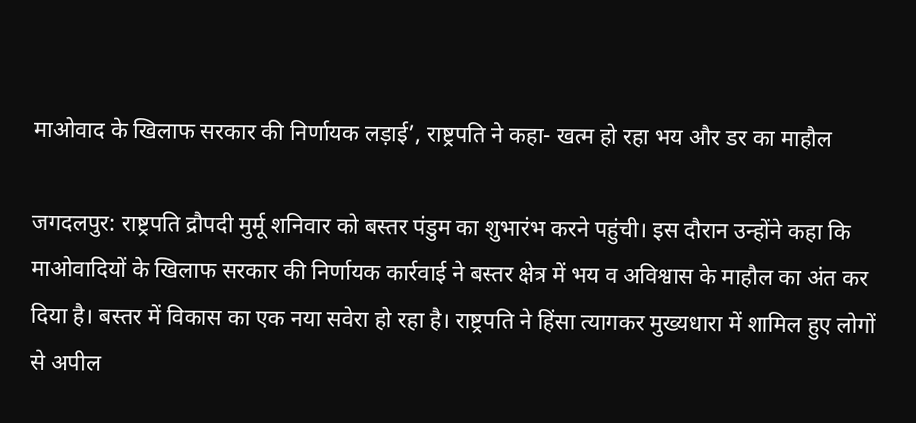माओवाद के खिलाफ सरकार की निर्णायक लड़ाई’, राष्ट्रपति ने कहा- खत्म हो रहा भय और डर का माहौल

जगदलपुर: राष्ट्रपति द्रौपदी मुर्मू शनिवार को बस्तर पंडुम का शुभारंभ करने पहुंची। इस दौरान उन्होंने कहा कि माओवादियों के खिलाफ सरकार की निर्णायक कार्रवाई ने बस्तर क्षेत्र में भय व अविश्वास के माहौल का अंत कर दिया है। बस्तर में विकास का एक नया सवेरा हो रहा है। राष्ट्रपति ने हिंसा त्यागकर मुख्यधारा में शामिल हुए लोगों से अपील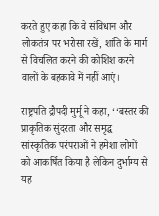करते हुए कहा कि वे संविधान और लोकतंत्र पर भरोसा रखें, शांति के मार्ग से विचलित करने की कोशिश करने वालों के बहकावे में नहीं आएं।

राष्ट्रपति द्रौपदी मुर्मू ने कहा, ‘‘बस्तर की प्राकृतिक सुंदरता और समृद्ध सांस्कृतिक परंपराओं ने हमेशा लोगों को आकर्षित किया है लेकिन दुर्भाग्य से यह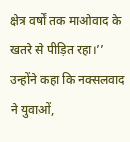क्षेत्र वर्षों तक माओवाद के खतरे से पीड़ित रहा।’’ उन्होंने कहा कि नक्सलवाद ने युवाओं,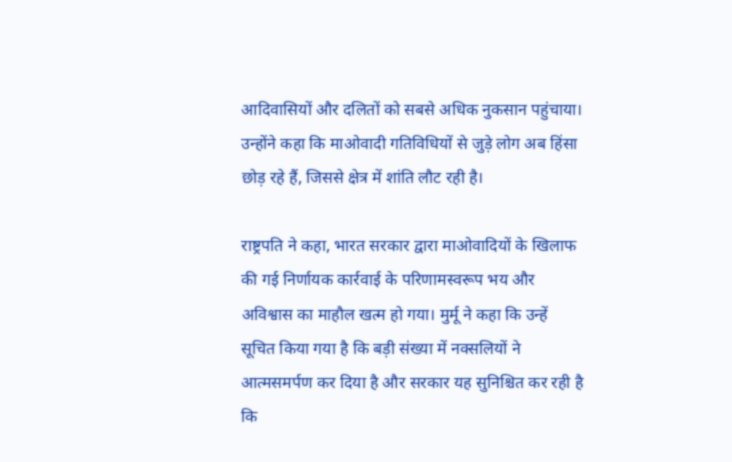आदिवासियों और दलितों को सबसे अधिक नुकसान पहुंचाया। उन्होंने कहा कि माओवादी गतिविधियों से जुड़े लोग अब हिंसा छोड़ रहे हैं, जिससे क्षेत्र में शांति लौट रही है।

राष्ट्रपति ने कहा, भारत सरकार द्वारा माओवादियों के खिलाफ की गई निर्णायक कार्रवाई के परिणामस्वरूप भय और अविश्वास का माहौल खत्म हो गया। मुर्मू ने कहा कि उन्हें सूचित किया गया है कि बड़ी संख्या में नक्सलियों ने आत्मसमर्पण कर दिया है और सरकार यह सुनिश्चित कर रही है कि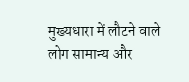मुख्यधारा में लौटने वाले लोग सामान्य और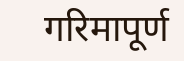गरिमापूर्ण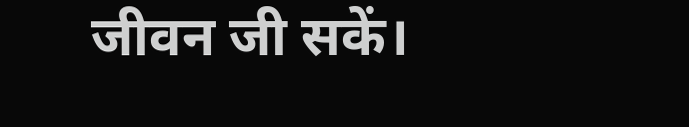जीवन जी सकें।